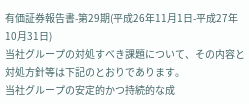有価証券報告書-第29期(平成26年11月1日-平成27年10月31日)
当社グループの対処すべき課題について、その内容と対処方針等は下記のとおりであります。
当社グループの安定的かつ持続的な成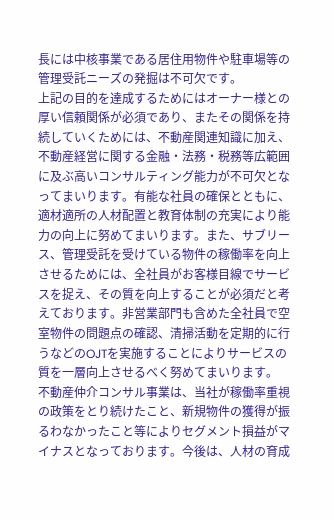長には中核事業である居住用物件や駐車場等の管理受託ニーズの発掘は不可欠です。
上記の目的を達成するためにはオーナー様との厚い信頼関係が必須であり、またその関係を持続していくためには、不動産関連知識に加え、不動産経営に関する金融・法務・税務等広範囲に及ぶ高いコンサルティング能力が不可欠となってまいります。有能な社員の確保とともに、適材適所の人材配置と教育体制の充実により能力の向上に努めてまいります。また、サブリース、管理受託を受けている物件の稼働率を向上させるためには、全社員がお客様目線でサービスを捉え、その質を向上することが必須だと考えております。非営業部門も含めた全社員で空室物件の問題点の確認、清掃活動を定期的に行うなどのOJTを実施することによりサービスの質を一層向上させるべく努めてまいります。
不動産仲介コンサル事業は、当社が稼働率重視の政策をとり続けたこと、新規物件の獲得が振るわなかったこと等によりセグメント損益がマイナスとなっております。今後は、人材の育成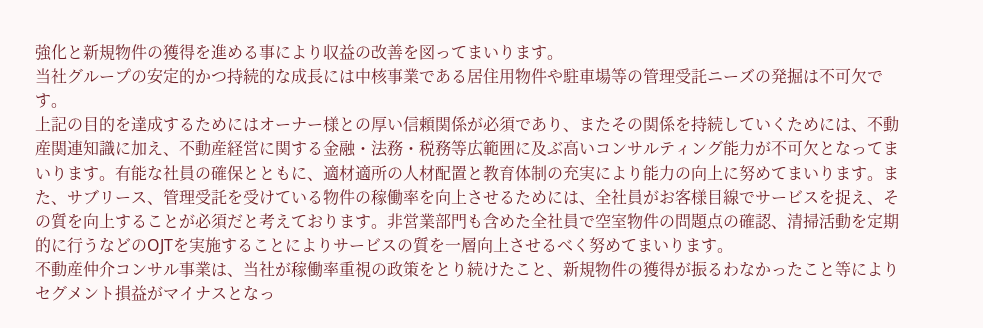強化と新規物件の獲得を進める事により収益の改善を図ってまいります。
当社グループの安定的かつ持続的な成長には中核事業である居住用物件や駐車場等の管理受託ニーズの発掘は不可欠です。
上記の目的を達成するためにはオーナー様との厚い信頼関係が必須であり、またその関係を持続していくためには、不動産関連知識に加え、不動産経営に関する金融・法務・税務等広範囲に及ぶ高いコンサルティング能力が不可欠となってまいります。有能な社員の確保とともに、適材適所の人材配置と教育体制の充実により能力の向上に努めてまいります。また、サブリース、管理受託を受けている物件の稼働率を向上させるためには、全社員がお客様目線でサービスを捉え、その質を向上することが必須だと考えております。非営業部門も含めた全社員で空室物件の問題点の確認、清掃活動を定期的に行うなどのOJTを実施することによりサービスの質を一層向上させるべく努めてまいります。
不動産仲介コンサル事業は、当社が稼働率重視の政策をとり続けたこと、新規物件の獲得が振るわなかったこと等によりセグメント損益がマイナスとなっ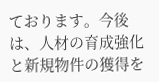ております。今後は、人材の育成強化と新規物件の獲得を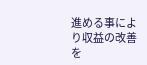進める事により収益の改善を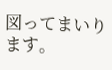図ってまいります。